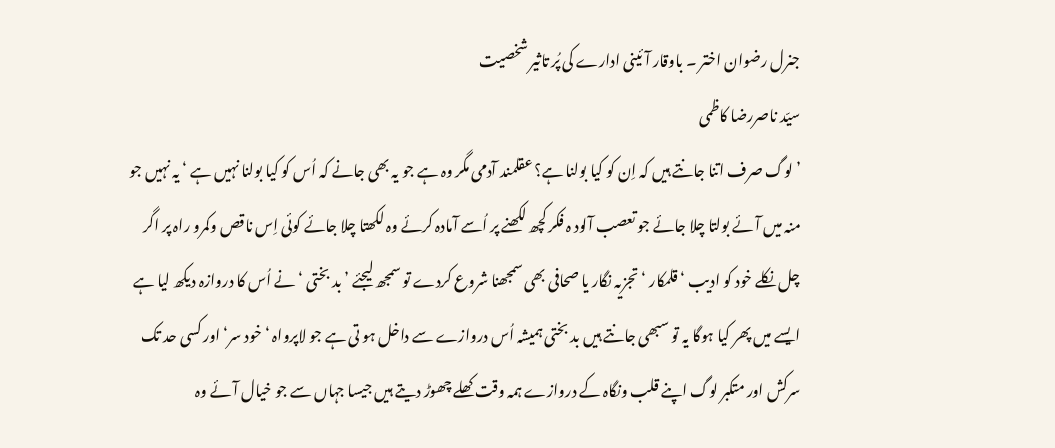جنرل رضوان اختر ۔ باوقار آئینی ادارے کی پُر تاثیر شخصیت
سیّد ناصررضا کاظمی
’ لوگ صرف اتنا جانتے ہیں کہ اِن کو کیا بولنا ہے؟ عقلمند آدمی مگر وہ ہے جو یہ بھی جانے کہ اُس کو کیا بولنا نہیں ہے ‘ یہ نہیں جو منہ میں آئے بولتا چلا جائے جو تعصب آلود ہ فکر کچھ لکھنے پر اُسے آمادہ کرئے وہ لکھتا چلا جائے کوئی اِس ناقص وکمرو راہ پر اگر چل نکلے خود کو ادیب ‘ قلمکار ‘ تجزیہ نگار یا صحافی بھی سمجھنا شروع کردے تو سمجھ لیجئے ’بد بختی ‘ نے اُس کا دروازہ دیکھ لیا ہے ایسے میں پھر کیا ہوگا یہ تو سبھی جانتے ہیں بد بختی ہمیشہ اُس دروازے سے داخل ہو تی ہے جو لاپرواہ ‘ خود سر‘ اور کسی حد تک سرکش اور متکبر لوگ اپنے قلب ونگاہ کے دروازے ہمہ وقت کھلے چھوڑ دیتے ہیں جیسا جہاں سے جو خیال آئے وہ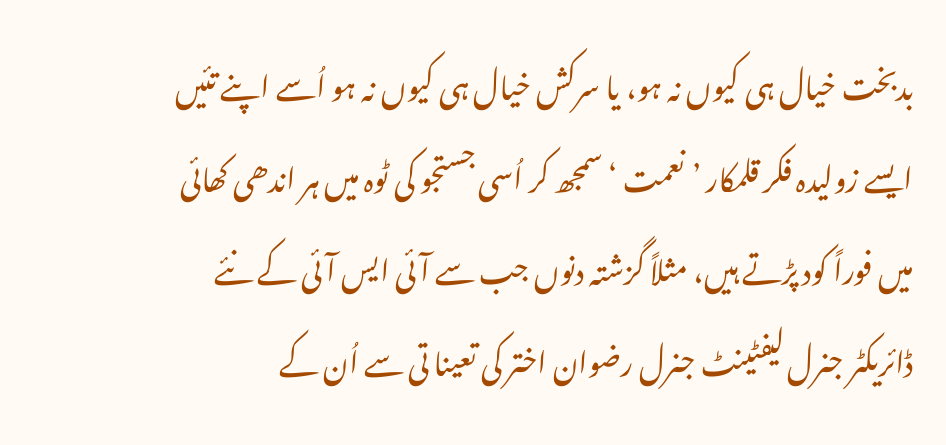بدبخت خیال ہی کیوں نہ ہو، یا سرکش خیال ہی کیوں نہ ہو اُسے اپنے تئیں ایسے زولیدہ فکر قلمکار ’نعمت ‘ سمجھ کر اُسی جستجو کی ٹوہ میں ہر اندھی کھائی میں فوراً کود پڑتے ہیں، مثلاً گزشتہ دنوں جب سے آئی ایس آئی کے نئے ڈائریکٹر جنرل لیفٹینٹ جنرل رضوان اختر کی تعینا تی سے اُن کے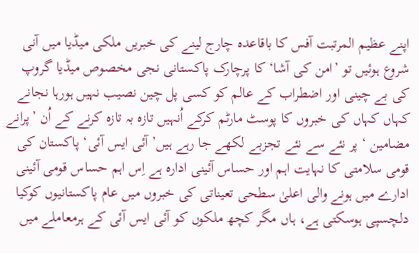اپنے عظیم المرتبت آفس کا باقاعدہ چارج لینے کی خبریں ملکی میڈیا میں آنی شروع ہوئیں تو ’امن کی آشا‘ کا پرچارک پاکستانی نجی مخصوص میڈیا گروپ کی بے چینی اور اضطراب کے عالم کو کسی پل چین نصیب نہیں ہورہا نجانے کہاں کہاں کی خبروں کا پوسٹ مارٹم کرکے اُنہیں تازہ بہ تازہ کرنے کے اُن ’پرانے مضامین ‘ پر نئے سے نئے تجزبے لکھے جا رہے ہیں’آئی ایس آئی‘ پاکستان کی قومی سلامتی کا نہایت اہم اور حساس آئینی ادارہ ہے اِس اہم حساس قومی آئینی ادارے میں ہونے والی اعلیٰ سطحی تعیناتی کی خبروں میں عام پاکستانیوں کوکیا دلچسپی ہوسکتی ہے، ہاں مگر کچھ ملکوں کو آئی ایس آئی کے ہرمعاملے میں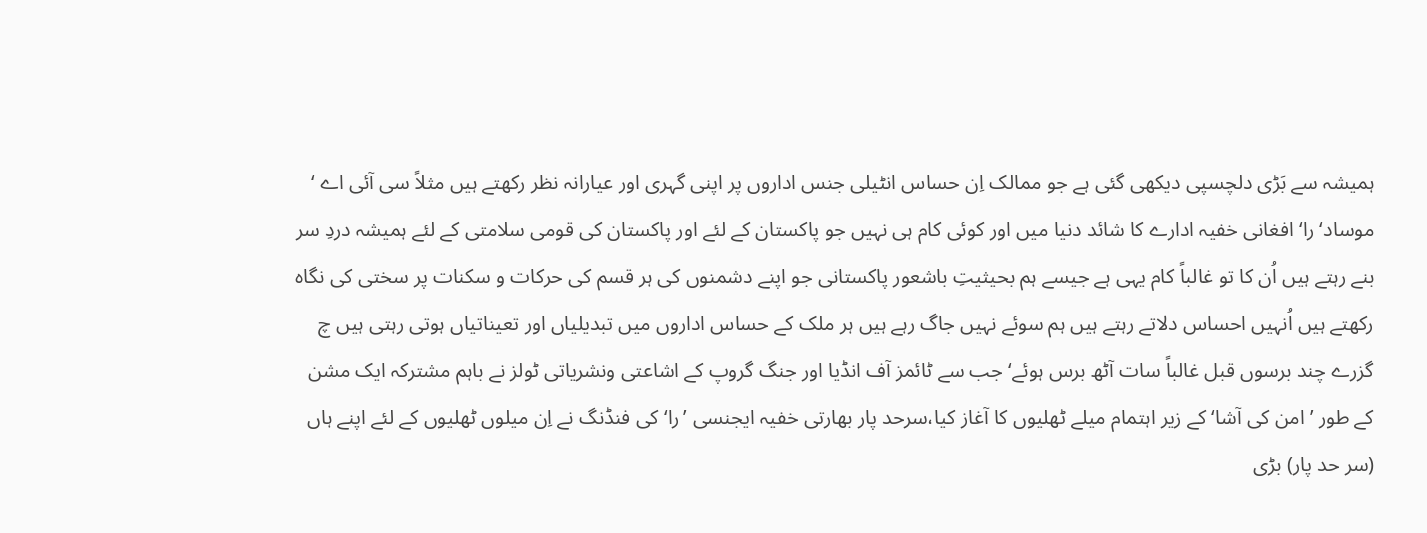ہمیشہ سے بَڑی دلچسپی دیکھی گئی ہے جو ممالک اِن حساس انٹیلی جنس اداروں پر اپنی گہری اور عیارانہ نظر رکھتے ہیں مثلاً سی آئی اے ‘ موساد‘ را‘ افغانی خفیہ ادارے کا شائد دنیا میں اور کوئی کام ہی نہیں جو پاکستان کے لئے اور پاکستان کی قومی سلامتی کے لئے ہمیشہ دردِ سر بنے رہتے ہیں اُن کا تو غالباً کام یہی ہے جیسے ہم بحیثیتِ باشعور پاکستانی جو اپنے دشمنوں کی ہر قسم کی حرکات و سکنات پر سختی کی نگاہ رکھتے ہیں اُنہیں احساس دلاتے رہتے ہیں ہم سوئے نہیں جاگ رہے ہیں ہر ملک کے حساس اداروں میں تبدیلیاں اور تعیناتیاں ہوتی رہتی ہیں چ گزرے چند برسوں قبل غالباً سات آٹھ برس ہوئے‘ جب سے ٹائمز آف انڈیا اور جنگ گروپ کے اشاعتی ونشریاتی ٹولز نے باہم مشترکہ ایک مشن کے طور ’امن کی آشا‘ کے زیر اہتمام میلے ٹھلیوں کا آغاز کیا،سرحد پار بھارتی خفیہ ایجنسی ’را‘ کی فنڈنگ نے اِن میلوں ٹھلیوں کے لئے اپنے ہاں (سر حد پار) بڑی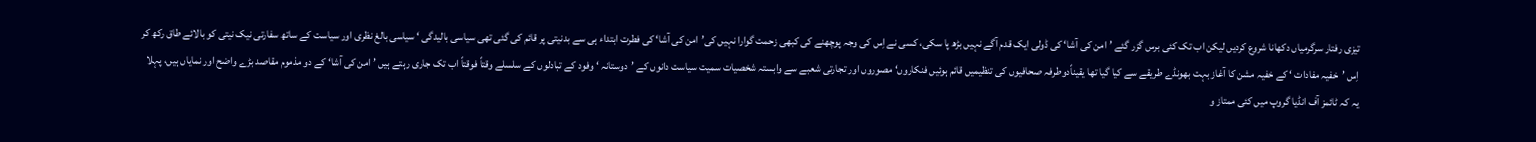تیزی رفتار سرگرمیاں دکھانا شروع کردیں لیکن اب تک کئی برس گزر گئے ’امن کی آشا‘ کی ڈولی ایک قدم آگے نہیں بڑھ پا سکی، کسی نے اِس کی وجہ پوچھنے کی کبھی زحمت گوارا نہیں کی’امن کی آشا‘ کی فطرت ابتداء ہی سے بدنیتی پر قائم کی گئی تھی سیاسی بالیدگی ‘ سیاسی بالغ نظری اور سیاست کے ساتھ سفارتی نیک نیتی کو بالائے طاق رکھ کر اِس ’خفیہ مفادات ‘ کے خفیہ مشن کا آغاز بہت بھونڈے طریقے سے کیا گیا تھا یقیناًدوطرفہ صحافیوں کی تنظیمیں قائم ہوئیں فنکاروں‘ مصوروں اور تجارتی شعبے سے وابستہ شخصیات سمیت سیاست دانوں کے ’دوستانہ ‘ وفود کے تبادلوں کے سلسلے وقتاً فوقتاً اب تک جاری رہتے ہیں ’امن کی آشا‘ کے دو مذموم مقاصد بڑے واضح اور نمایاں ہیں، پہلا یہ کہ ٹائمز آف انڈیا گروپ میں کئی ممتاز و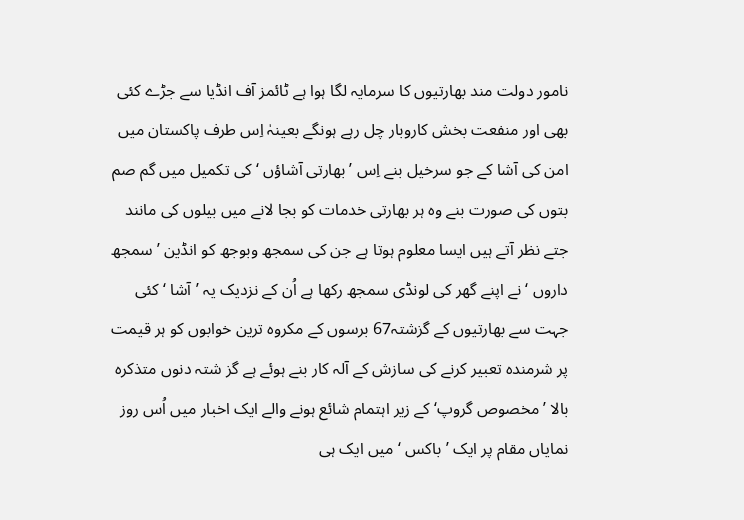نامور دولت مند بھارتیوں کا سرمایہ لگا ہوا ہے ٹائمز آف انڈیا سے جڑے کئی بھی اور منفعت بخش کاروبار چل رہے ہونگے بعینہٰ اِس طرف پاکستان میں امن کی آشا کے جو سرخیل بنے اِس ’بھارتی آشاؤں ‘ کی تکمیل میں گم صم بتوں کی صورت بنے وہ ہر بھارتی خدمات کو بجا لانے میں بیلوں کی مانند جتے نظر آتے ہیں ایسا معلوم ہوتا ہے جن کی سمجھ وبوجھ کو انڈین ’سمجھ داروں ‘ نے اپنے گھر کی لونڈی سمجھ رکھا ہے اُن کے نزدیک یہ ’آشا ‘ کئی جہت سے بھارتیوں کے گزشتہ67 برسوں کے مکروہ ترین خوابوں کو ہر قیمت پر شرمندہ تعبیر کرنے کی سازش کے آلہ کار بنے ہوئے ہے گز شتہ دنوں متذکرہ بالا ’مخصوص گروپ‘ کے زیر اہتمام شائع ہونے والے ایک اخبار میں اُس روز نمایاں مقام پر ایک ’باکس ‘ میں ایک ہی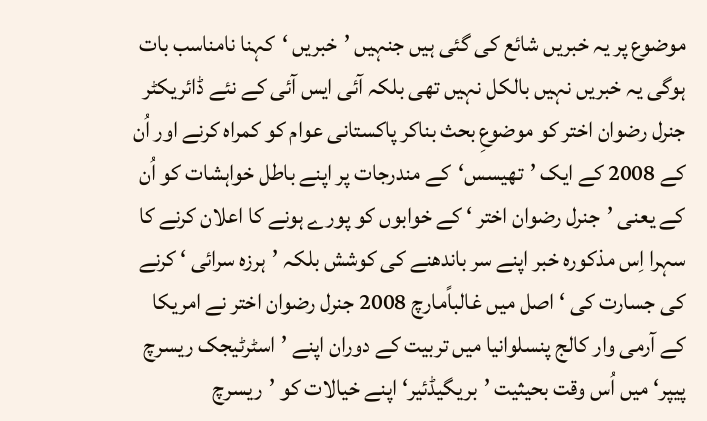موضوع پر یہ خبریں شائع کی گئی ہیں جنہیں ’خبریں ‘کہنا نامناسب بات ہوگی یہ خبریں نہیں بالکل نہیں تھی بلکہ آئی ایس آئی کے نئے ڈائریکٹر جنرل رضوان اختر کو موضوعِ بحث بناکر پاکستانی عوام کو کمراہ کرنے اور اُن کے 2008 کے ایک ’تھیسس‘کے مندرجات پر اپنے باطل خواہشات کو اُن کے یعنی ’جنرل رضوان اختر ‘ کے خوابوں کو پورے ہونے کا اعلان کرنے کا سہرا اِس مذکورہ خبر اپنے سر باندھنے کی کوشش بلکہ ’ہرزہ سرائی ‘ کرنے کی جسارت کی ‘ اصل میں غالباًمارچ 2008 جنرل رضوان اختر نے امریکا کے آرمی وار کالج پنسلوانیا میں تربیت کے دوران اپنے ’اسٹرٹیجک ریسرچ پیپر‘ میں اُس وقت بحیثیت ’بریگیڈئیر‘ اپنے خیالات کو ’ریسرچ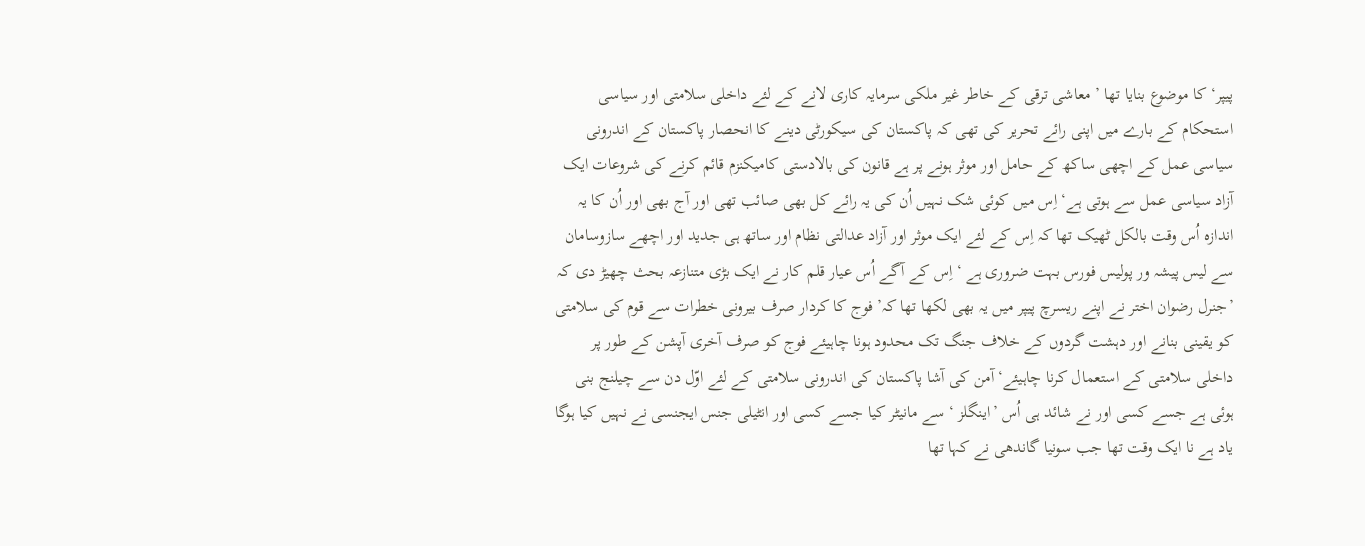پیپر‘ کا موضوع بنایا تھا ’ معاشی ترقی کے خاطر غیر ملکی سرمایہ کاری لانے کے لئے داخلی سلامتی اور سیاسی استحکام کے بارے میں اپنی رائے تحریر کی تھی کہ پاکستان کی سیکورٹی دینے کا انحصار پاکستان کے اندرونی سیاسی عمل کے اچھی ساکھ کے حامل اور موثر ہونے پر ہے قانون کی بالادستی کامیکنزم قائم کرنے کی شروعات ایک آزاد سیاسی عمل سے ہوتی ہے‘ اِس میں کوئی شک نہیں اُن کی یہ رائے کل بھی صائب تھی اور آج بھی اور اُن کا یہ اندازہ اُس وقت بالکل ٹھیک تھا کہ اِس کے لئے ایک موثر اور آزاد عدالتی نظام اور ساتھ ہی جدید اور اچھے سازوسامان سے لیس پیشہ ور پولیس فورس بہت ضروری ہے ‘ اِس کے آگے اُس عیار قلم کار نے ایک بڑی متنازعہ بحث چھیڑ دی کہ ’جنرل رضوان اختر نے اپنے ریسرچ پیپر میں یہ بھی لکھا تھا کہ’فوج کا کردار صرف بیرونی خطرات سے قوم کی سلامتی کو یقینی بنانے اور دہشت گردوں کے خلاف جنگ تک محدود ہونا چاہیئے فوج کو صرف آخری آپشن کے طور پر داخلی سلامتی کے استعمال کرنا چاہیئے‘آمن کی آشا پاکستان کی اندرونی سلامتی کے لئے اوّل دن سے چیلنج بنی ہوئی ہے جسے کسی اور نے شائد ہی اُس ’اینگلز ‘ سے مانیٹر کیا جسے کسی اور انٹیلی جنس ایجنسی نے نہیں کیا ہوگا یاد ہے نا ایک وقت تھا جب سونیا گاندھی نے کہا تھا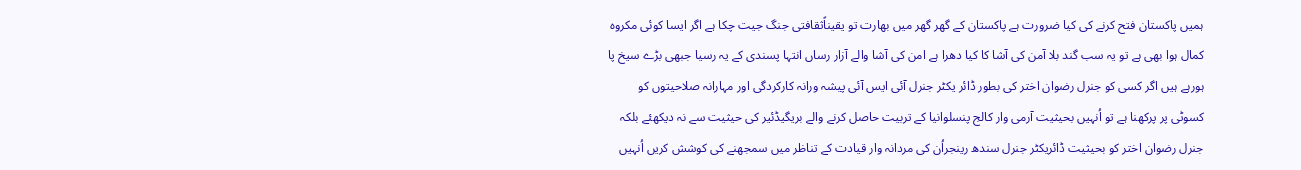ہمیں پاکستان فتح کرنے کی کیا ضرورت ہے پاکستان کے گھر گھر میں بھارت تو یقیناًثقافتی جنگ جیت چکا ہے اگر ایسا کوئی مکروہ کمال ہوا بھی ہے تو یہ سب گند بلا آمن کی آشا کا کیا دھرا ہے امن کی آشا والے آزار رساں انتہا پسندی کے یہ رسیا جبھی بڑے سیخ پا ہورہے ہیں اگر کسی کو جنرل رضوان اختر کی بطور ڈائر یکٹر جنرل آئی ایس آئی پیشہ ورانہ کارکردگی اور مہارانہ صلاحیتوں کو کسوٹی پر پرکھنا ہے تو اُنہیں بحیثیت آرمی وار کالج پنسلوانیا کے تربیت حاصل کرنے والے بریگیڈئیر کی حیثیت سے نہ دیکھئے بلکہ جنرل رضوان اختر کو بحیثیت ڈائریکٹر جنرل سندھ رینجراُن کی مردانہ وار قیادت کے تناظر میں سمجھنے کی کوشش کریں اُنہیں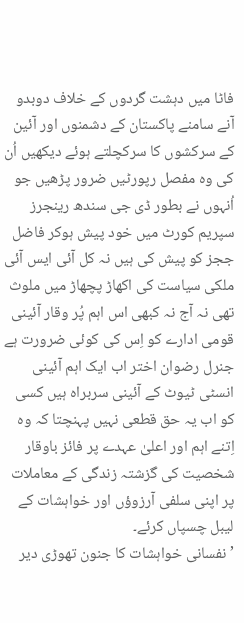فاٹا میں دہشت گردوں کے خلاف دوبدو آنے سامنے پاکستان کے دشمنوں اور آئین کے سرکشوں کا سرکچلتے ہوئے دیکھیں اُن کی وہ مفصل رپورٹیں ضرور پڑھیں جو اُنہوں نے بطور ڈی جی سندھ رینجرز سپریم کورٹ میں خود پیش ہوکر فاضل ججز کو پیش کی ہیں نہ کل آئی ایس آئی ملکی سیاست کی اکھاڑ پچھاڑ میں ملوث تھی نہ آج نہ کبھی اس اہم پُر وقار آئینی قومی ادارے کو اِس کی کوئی ضرورت ہے جنرل رضوان اختر اب ایک اہم آئینی انسٹی ٹیوٹ کے آئینی سربراہ ہیں کسی کو اب یہ حق قطعی نہیں پہنچتا کہ وہ اِتنے اہم اور اعلیٰ عہدے پر فائز باوقار شخصیت کی گزشتہ زندگی کے معاملات پر اپنی سلفی آرزوؤں اور خواہشات کے لیبل چسپاں کرئے۔
’نفسانی خواہشات کا جنون تھوڑی دیر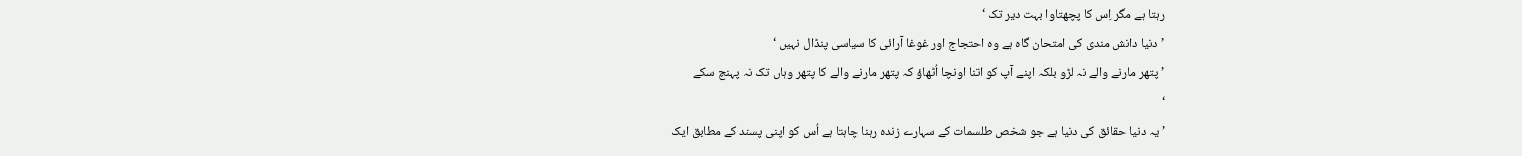رہتا ہے مگر اِس کا پچھتاوا بہت دیر تک ‘
’دنیا دانش مندی کی امتحان گاہ ہے وہ احتجاج اور غوغا آرائی کا سیاسی پنڈال نہیں ‘
’ پتھر مارنے والے نہ لڑو بلکہ اپنے آپ کو اتنا اونچا اُٹھاؤ کہ پتھر مارنے والے کا پتھر وہاں تک نہ پہنچ سکے
‘
’ یہ دنیا حقائق کی دنیا ہے جو شخص طلسمات کے سہارے زندہ رہنا چاہتا ہے اُس کو اپنی پسند کے مطابق ایک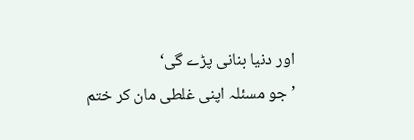اور دنیا بنانی پڑے گی‘
’ جو مسئلہ اپنی غلطی مان کر ختم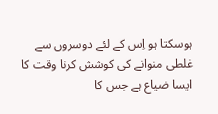ہوسکتا ہو اِس کے لئے دوسروں سے غلطی منوانے کی کوشش کرنا وقت کا ایسا ضیاع ہے جس کا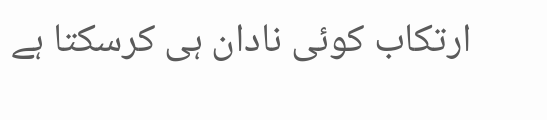ارتکاب کوئی نادان ہی کرسکتا ہے